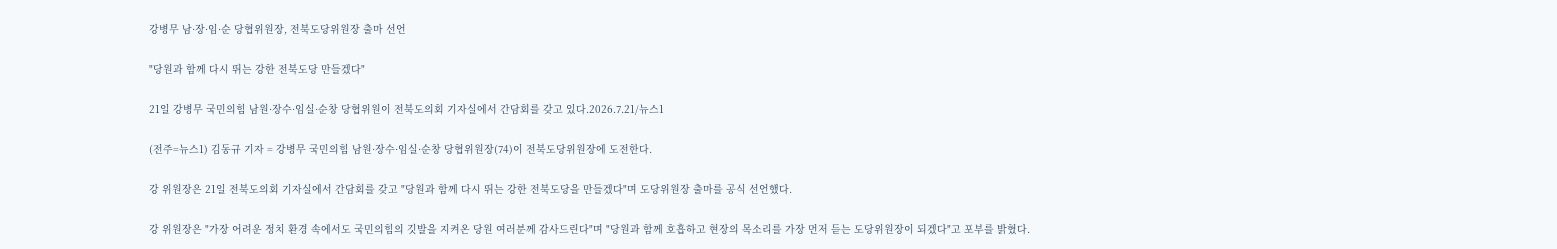강병무 남·장·임·순 당협위원장, 전북도당위원장 출마 선언

"당원과 함께 다시 뛰는 강한 전북도당 만들겠다"

21일 강병무 국민의힘 남원·장수·임실·순창 당협위원이 전북도의회 기자실에서 간담회를 갖고 있다.2026.7.21/뉴스1

(전주=뉴스1) 김동규 기자 = 강병무 국민의힘 남원·장수·임실·순창 당협위원장(74)이 전북도당위원장에 도전한다.

강 위원장은 21일 전북도의회 기자실에서 간담회를 갖고 "당원과 함께 다시 뛰는 강한 전북도당을 만들겠다"며 도당위원장 출마를 공식 선언했다.

강 위원장은 "가장 어려운 정치 환경 속에서도 국민의힘의 깃발을 지켜온 당원 여러분께 감사드린다"며 "당원과 함께 호흡하고 현장의 목소리를 가장 먼저 듣는 도당위원장이 되겠다"고 포부를 밝혔다.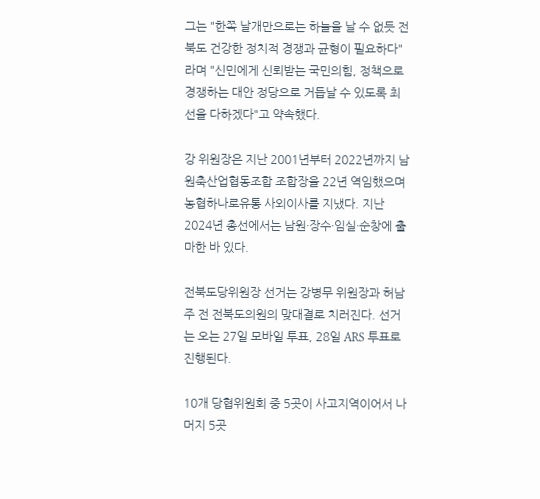그는 "한쪽 날개만으로는 하늘을 날 수 없듯 전북도 건강한 정치적 경쟁과 균형이 필요하다"라며 "신민에게 신뢰받는 국민의힘, 정책으로 경쟁하는 대안 정당으로 거듭날 수 있도록 최선을 다하겠다"고 약속했다.

강 위원장은 지난 2001년부터 2022년까지 남원축산업협동조합 조합장을 22년 역임했으며 농협하나로유통 사외이사를 지냈다. 지난 2024년 총선에서는 남원·장수·임실·순창에 출마한 바 있다.

전북도당위원장 선거는 강병무 위원장과 허남주 전 전북도의원의 맞대결로 치러진다. 선거는 오는 27일 모바일 투표, 28일 ARS 투표로 진행된다.

10개 당협위원회 중 5곳이 사고지역이어서 나머지 5곳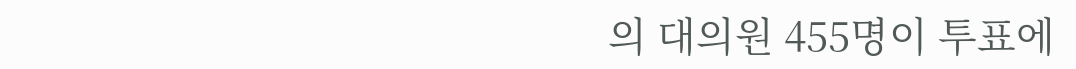의 대의원 455명이 투표에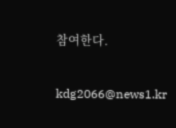참여한다.

kdg2066@news1.kr